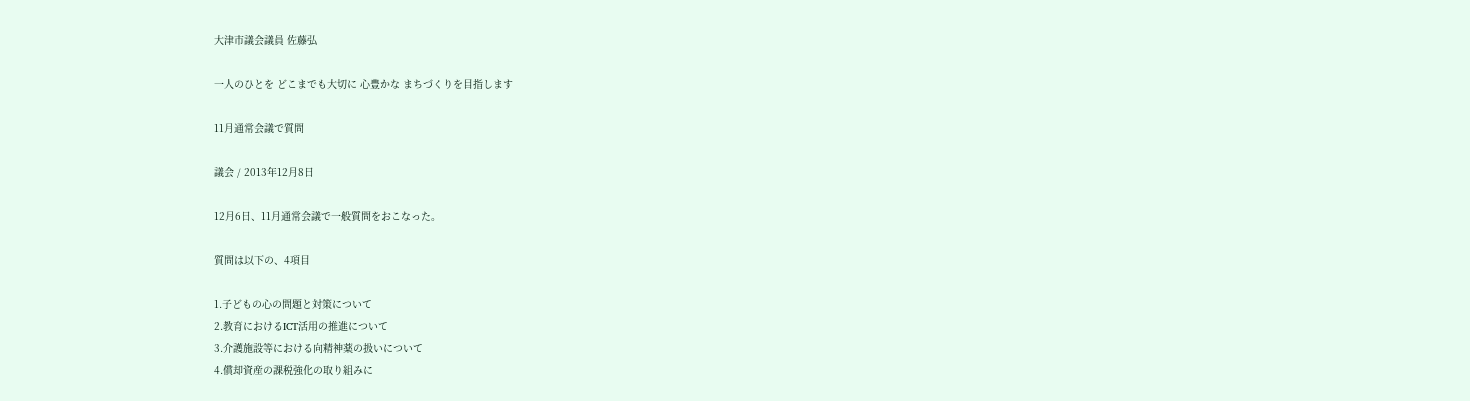大津市議会議員 佐藤弘

一人のひとを どこまでも大切に 心豊かな まちづくりを目指します

11月通常会議で質問

議会 / 2013年12月8日

12月6日、11月通常会議で一般質問をおこなった。

質問は以下の、4項目

1.子どもの心の問題と対策について
2.教育におけるICT活用の推進について
3.介護施設等における向精神薬の扱いについて
4.償却資産の課税強化の取り組みに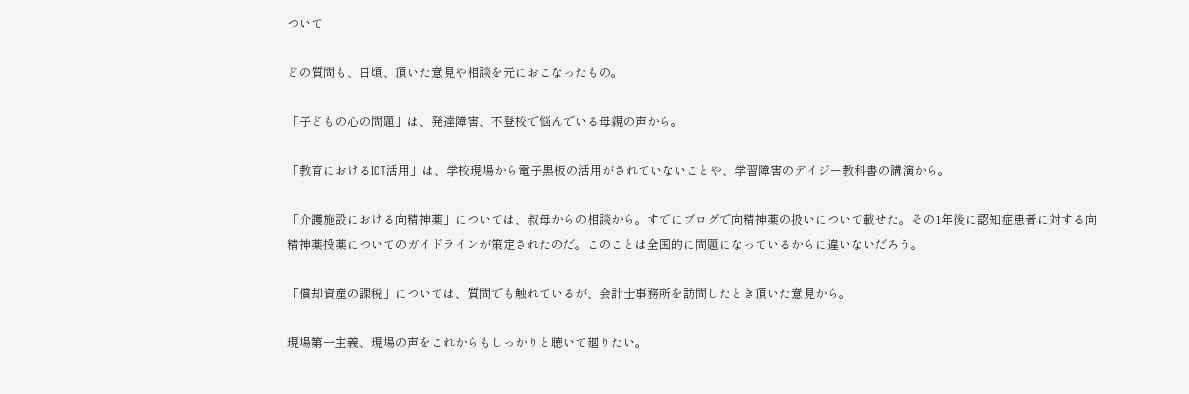ついて

どの質問も、日頃、頂いた意見や相談を元におこなったもの。

「子どもの心の問題」は、発達障害、不登校で悩んでいる母親の声から。

「教育におけるICT活用」は、学校現場から電子黒板の活用がされていないことや、学習障害のデイジー教科書の講演から。

「介護施設における向精神薬」については、叔母からの相談から。すでにブログで向精神薬の扱いについて載せた。その1年後に認知症患者に対する向精神薬投薬についてのガイドラインが策定されたのだ。このことは全国的に問題になっているからに違いないだろう。

「償却資産の課税」については、質問でも触れているが、会計士事務所を訪問したとき頂いた意見から。

現場第一主義、現場の声をこれからもしっかりと聴いて廻りたい。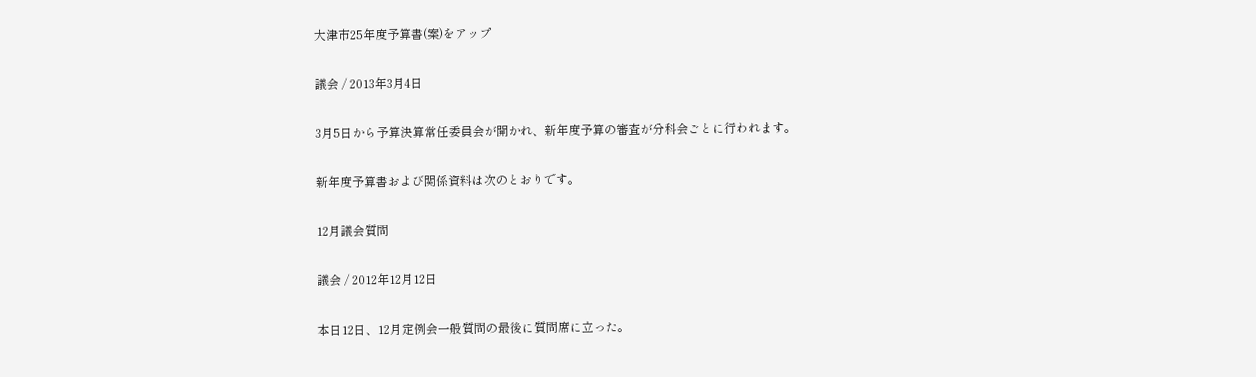大津市25年度予算書(案)をアップ

議会 / 2013年3月4日

3月5日から予算決算常任委員会が開かれ、新年度予算の審査が分科会ごとに行われます。

新年度予算書および関係資料は次のとおりです。

12月議会質問

議会 / 2012年12月12日

本日12日、12月定例会一般質問の最後に質問席に立った。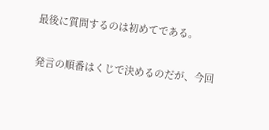最後に質問するのは初めてである。

発言の順番はくじで決めるのだが、今回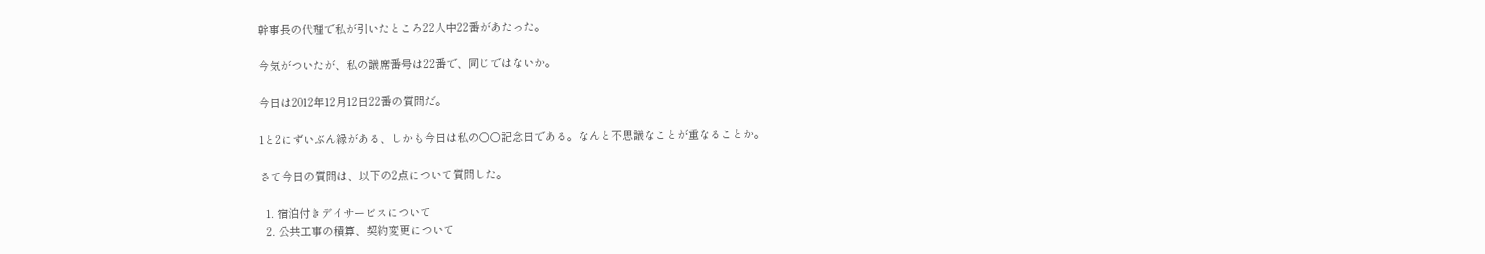幹事長の代理で私が引いたところ22人中22番があたった。

今気がついたが、私の議席番号は22番で、同じではないか。

今日は2012年12月12日22番の質問だ。

1と2にずいぶん縁がある、しかも今日は私の○○記念日である。なんと不思議なことが重なることか。

さて今日の質問は、以下の2点について質問した。

  1. 宿泊付きデイサービスについて
  2. 公共工事の積算、契約変更について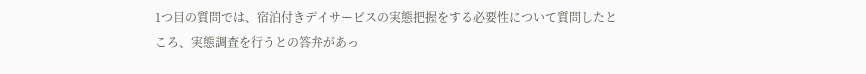1つ目の質問では、宿泊付きデイサービスの実態把握をする必要性について質問したところ、実態調査を行うとの答弁があっ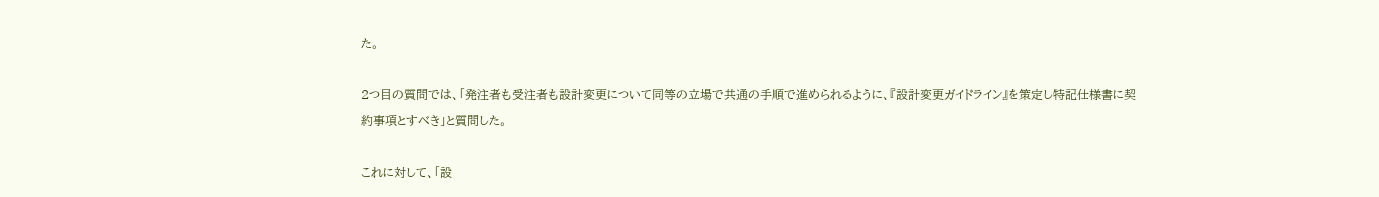た。

2つ目の質問では、「発注者も受注者も設計変更について同等の立場で共通の手順で進められるように、『設計変更ガイドライン』を策定し特記仕様書に契約事項とすべき」と質問した。

これに対して、「設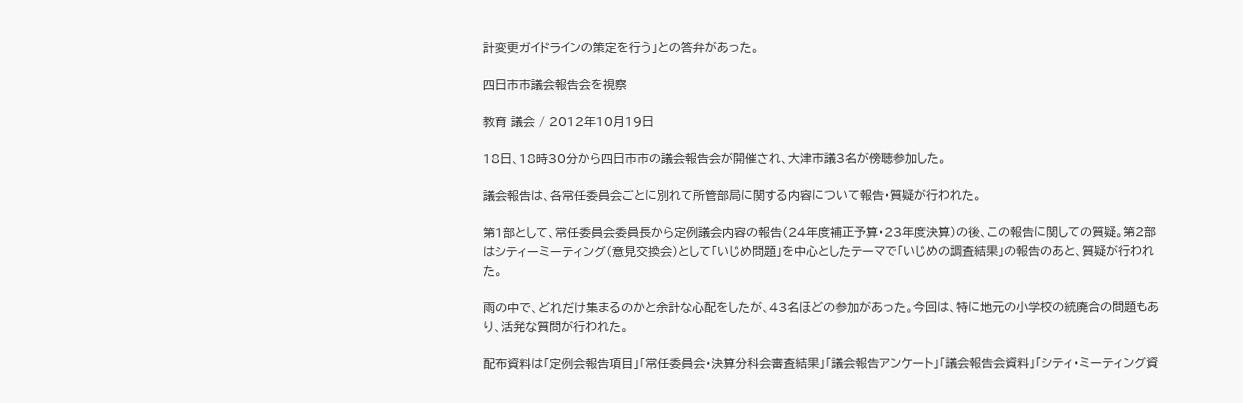計変更ガイドラインの策定を行う」との答弁があった。

四日市市議会報告会を視察

教育 議会 / 2012年10月19日

18日、18時30分から四日市市の議会報告会が開催され、大津市議3名が傍聴参加した。

議会報告は、各常任委員会ごとに別れて所管部局に関する内容について報告・質疑が行われた。

第1部として、常任委員会委員長から定例議会内容の報告(24年度補正予算・23年度決算)の後、この報告に関しての質疑。第2部はシティーミーティング(意見交換会)として「いじめ問題」を中心としたテーマで「いじめの調査結果」の報告のあと、質疑が行われた。

雨の中で、どれだけ集まるのかと余計な心配をしたが、43名ほどの参加があった。今回は、特に地元の小学校の統廃合の問題もあり、活発な質問が行われた。

配布資料は「定例会報告項目」「常任委員会・決算分科会審査結果」「議会報告アンケート」「議会報告会資料」「シティ・ミーティング資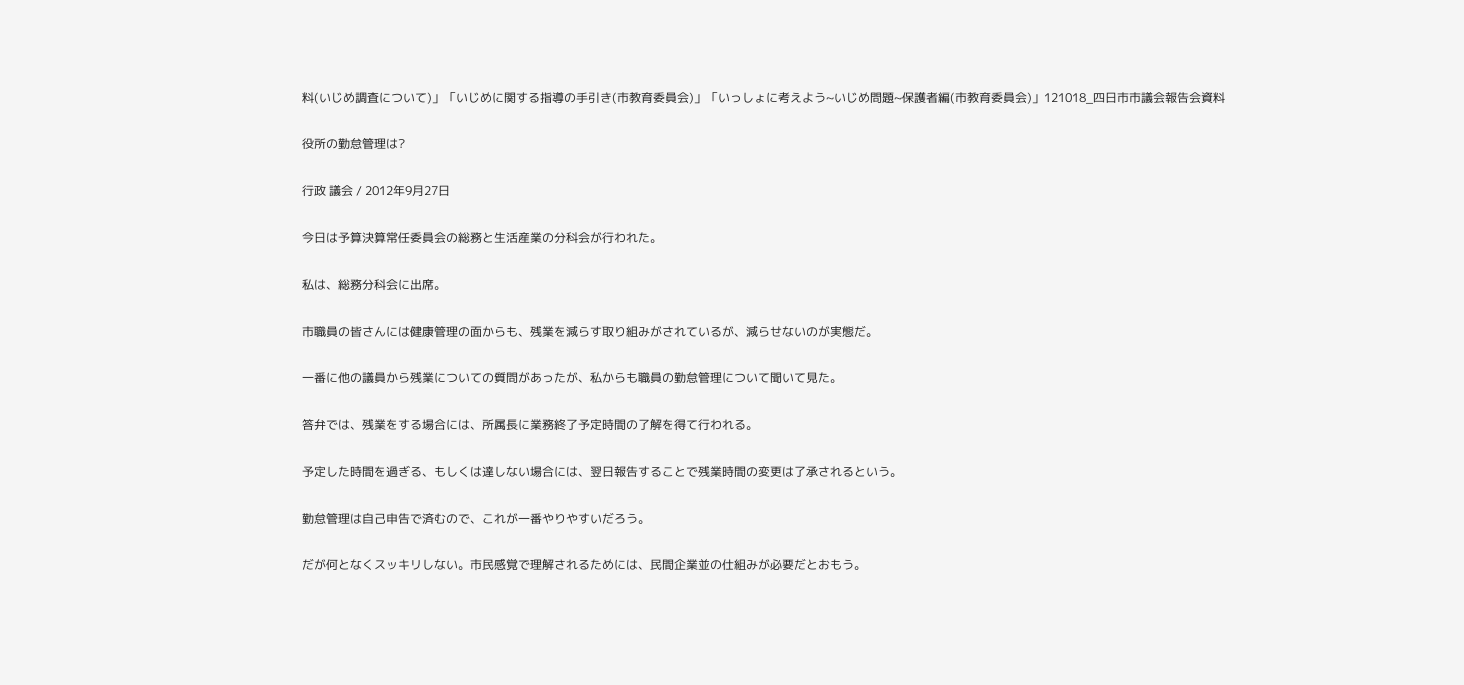料(いじめ調査について)」「いじめに関する指導の手引き(市教育委員会)」「いっしょに考えよう~いじめ問題~保護者編(市教育委員会)」121018_四日市市議会報告会資料

役所の勤怠管理は?

行政 議会 / 2012年9月27日

今日は予算決算常任委員会の総務と生活産業の分科会が行われた。

私は、総務分科会に出席。

市職員の皆さんには健康管理の面からも、残業を減らす取り組みがされているが、減らせないのが実態だ。

一番に他の議員から残業についての質問があったが、私からも職員の勤怠管理について聞いて見た。

答弁では、残業をする場合には、所属長に業務終了予定時間の了解を得て行われる。

予定した時間を過ぎる、もしくは達しない場合には、翌日報告することで残業時間の変更は了承されるという。

勤怠管理は自己申告で済むので、これが一番やりやすいだろう。

だが何となくスッキリしない。市民感覚で理解されるためには、民間企業並の仕組みが必要だとおもう。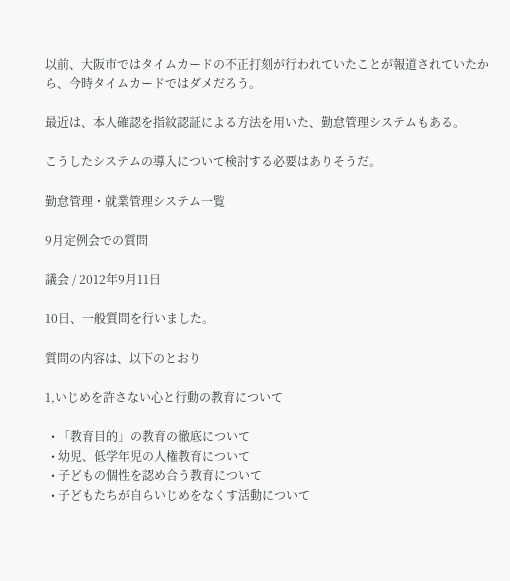以前、大阪市ではタイムカードの不正打刻が行われていたことが報道されていたから、今時タイムカードではダメだろう。

最近は、本人確認を指紋認証による方法を用いた、勤怠管理システムもある。

こうしたシステムの導入について検討する必要はありそうだ。

勤怠管理・就業管理システム一覧

9月定例会での質問

議会 / 2012年9月11日

10日、一般質問を行いました。

質問の内容は、以下のとおり

1,いじめを許さない心と行動の教育について

  • 「教育目的」の教育の徹底について
  • 幼児、低学年児の人権教育について
  • 子どもの個性を認め合う教育について
  • 子どもたちが自らいじめをなくす活動について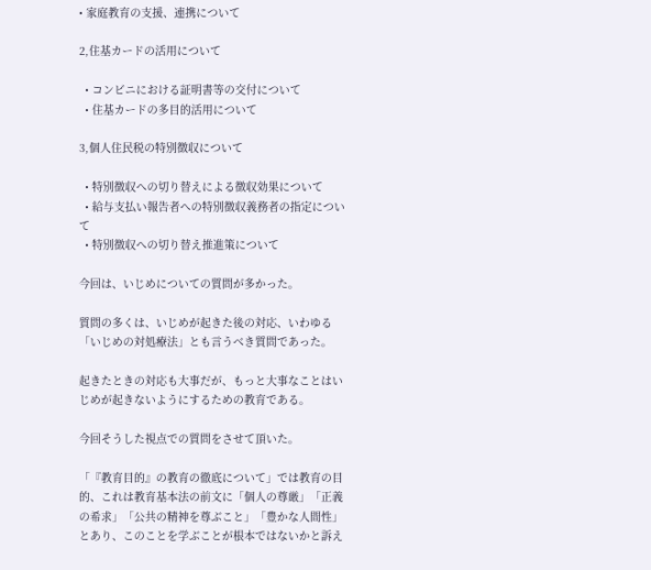• 家庭教育の支援、連携について

2,住基カードの活用について

  • コンビニにおける証明書等の交付について
  • 住基カードの多目的活用について

3,個人住民税の特別徴収について

  • 特別徴収への切り替えによる徴収効果について
  • 給与支払い報告者への特別徴収義務者の指定について
  • 特別徴収への切り替え推進策について

今回は、いじめについての質問が多かった。

質問の多くは、いじめが起きた後の対応、いわゆる「いじめの対処療法」とも言うべき質問であった。

起きたときの対応も大事だが、もっと大事なことはいじめが起きないようにするための教育である。

今回そうした視点での質問をさせて頂いた。

「『教育目的』の教育の徹底について」では教育の目的、これは教育基本法の前文に「個人の尊厳」「正義の希求」「公共の精神を尊ぶこと」「豊かな人間性」とあり、このことを学ぶことが根本ではないかと訴え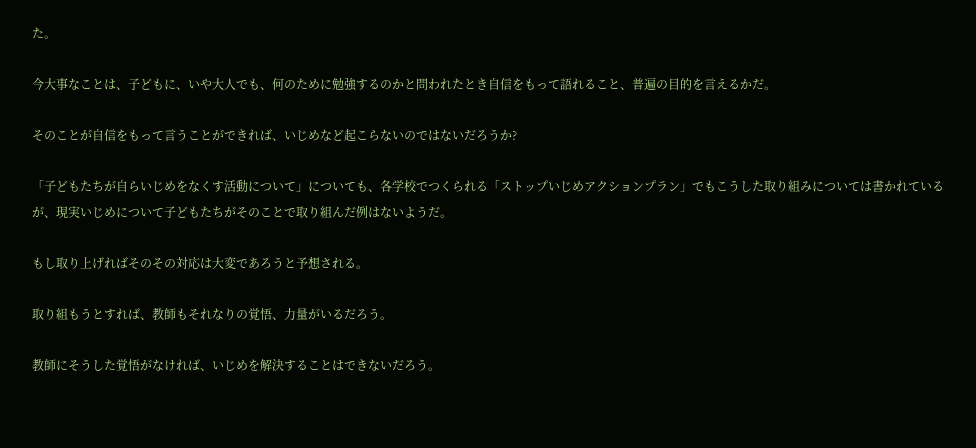た。

今大事なことは、子どもに、いや大人でも、何のために勉強するのかと問われたとき自信をもって語れること、普遍の目的を言えるかだ。

そのことが自信をもって言うことができれば、いじめなど起こらないのではないだろうか?

「子どもたちが自らいじめをなくす活動について」についても、各学校でつくられる「ストップいじめアクションプラン」でもこうした取り組みについては書かれているが、現実いじめについて子どもたちがそのことで取り組んだ例はないようだ。

もし取り上げればそのその対応は大変であろうと予想される。

取り組もうとすれば、教師もそれなりの覚悟、力量がいるだろう。

教師にそうした覚悟がなければ、いじめを解決することはできないだろう。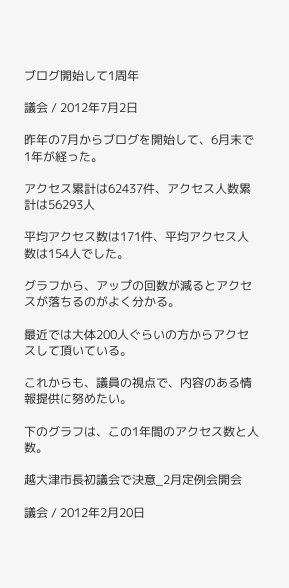ブログ開始して1周年

議会 / 2012年7月2日

昨年の7月からブログを開始して、6月末で1年が経った。

アクセス累計は62437件、アクセス人数累計は56293人

平均アクセス数は171件、平均アクセス人数は154人でした。

グラフから、アップの回数が減るとアクセスが落ちるのがよく分かる。

最近では大体200人ぐらいの方からアクセスして頂いている。

これからも、議員の視点で、内容のある情報提供に努めたい。

下のグラフは、この1年間のアクセス数と人数。

越大津市長初議会で決意_2月定例会開会

議会 / 2012年2月20日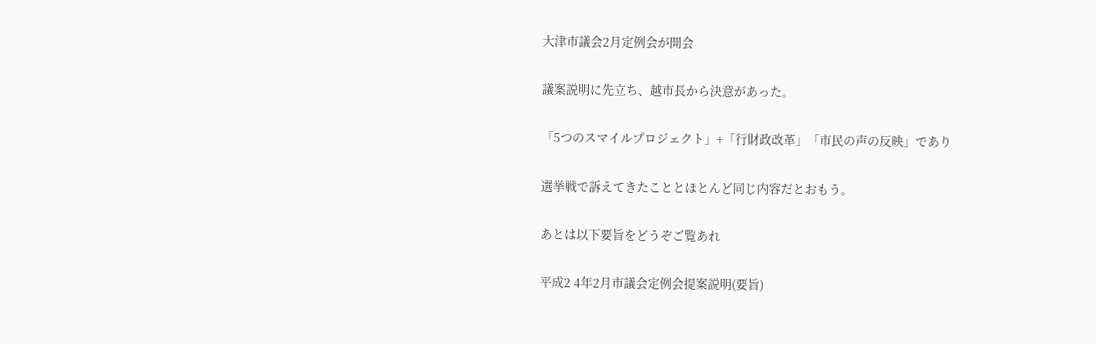大津市議会2月定例会が開会

議案説明に先立ち、越市長から決意があった。

「5つのスマイルプロジェクト」+「行財政改革」「市民の声の反映」であり

選挙戦で訴えてきたこととほとんど同じ内容だとおもう。

あとは以下要旨をどうぞご覧あれ

平成2 4年2月市議会定例会提案説明(要旨)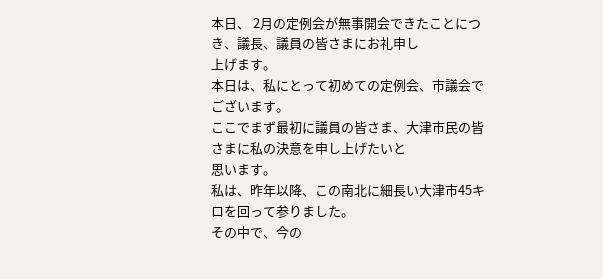本日、 2月の定例会が無事開会できたことにつき、議長、議員の皆さまにお礼申し
上げます。
本日は、私にとって初めての定例会、市議会でございます。
ここでまず最初に議員の皆さま、大津市民の皆さまに私の決意を申し上げたいと
思います。
私は、昨年以降、この南北に細長い大津市45キロを回って参りました。
その中で、今の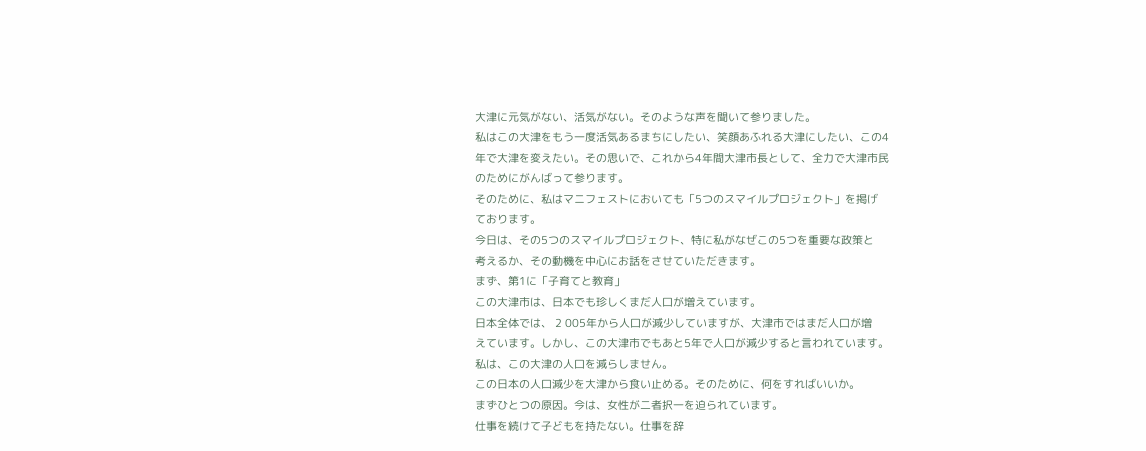大津に元気がない、活気がない。そのような声を聞いて参りました。
私はこの大津をもう一度活気あるまちにしたい、笑顔あふれる大津にしたい、この4
年で大津を変えたい。その思いで、これから4年間大津市長として、全力で大津市民
のためにがんばって参ります。
そのために、私はマニフェストにおいても「5つのスマイルプロジェクト」を掲げ
ております。
今日は、その5つのスマイルプロジェクト、特に私がなぜこの5つを重要な政策と
考えるか、その動機を中心にお話をさせていただきます。
まず、第1に「子育てと教育」
この大津市は、日本でも珍しくまだ人口が増えています。
日本全体では、 2 005年から人口が減少していますが、大津市ではまだ人口が増
えています。しかし、この大津市でもあと5年で人口が減少すると言われています。
私は、この大津の人口を減らしません。
この日本の人口減少を大津から食い止める。そのために、何をすればいいか。
まずひとつの原因。今は、女性が二者択一を迫られています。
仕事を続けて子どもを持たない。仕事を辞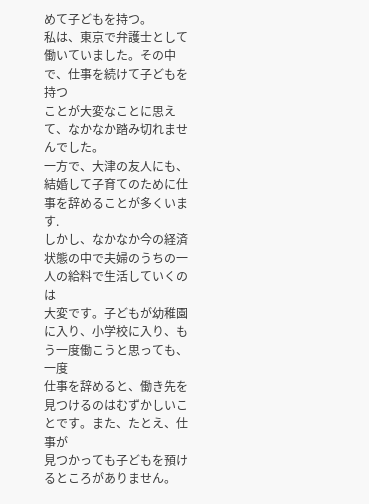めて子どもを持つ。
私は、東京で弁護士として働いていました。その中で、仕事を続けて子どもを持つ
ことが大変なことに思えて、なかなか踏み切れませんでした。
一方で、大津の友人にも、結婚して子育てのために仕事を辞めることが多くいます.
しかし、なかなか今の経済状態の中で夫婦のうちの一人の給料で生活していくのは
大変です。子どもが幼稚園に入り、小学校に入り、もう一度働こうと思っても、一度
仕事を辞めると、働き先を見つけるのはむずかしいことです。また、たとえ、仕事が
見つかっても子どもを預けるところがありません。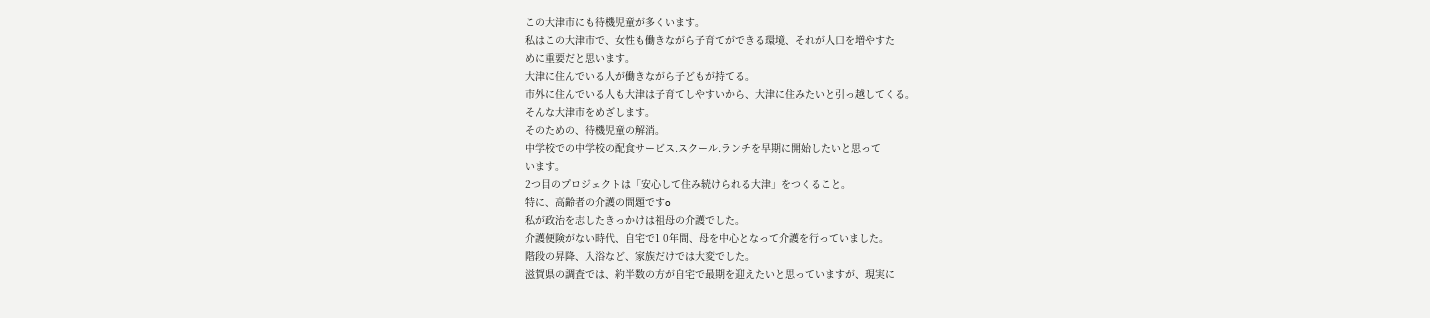この大津市にも待機児童が多くいます。
私はこの大津市で、女性も働きながら子育てができる環境、それが人口を増やすた
めに重要だと思います。
大津に住んでいる人が働きながら子どもが持てる。
市外に住んでいる人も大津は子育てしやすいから、大津に住みたいと引っ越してくる。
そんな大津市をめざします。
そのための、待機児童の解消。
中学校での中学校の配食サービス.スクール.ランチを早期に開始したいと思って
います。
2つ目のプロジェクトは「安心して住み続けられる大津」をつくること。
特に、高齢者の介護の問題ですo
私が政治を志したきっかけは祖母の介護でした。
介護便険がない時代、自宅で1 0年間、母を中心となって介護を行っていました。
階段の昇降、入浴など、家族だけでは大変でした。
滋賀県の調査では、約半数の方が自宅で最期を迎えたいと思っていますが、現実に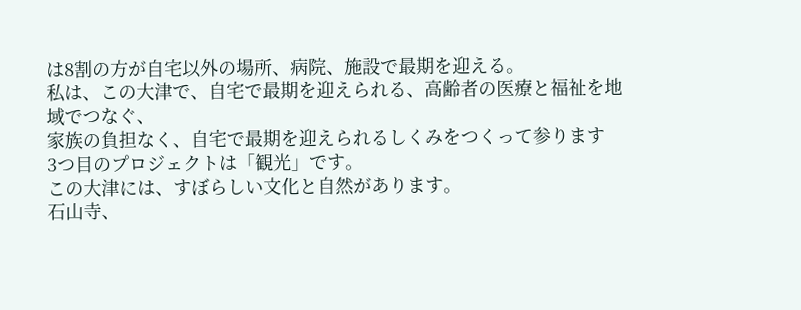は8割の方が自宅以外の場所、病院、施設で最期を迎える。
私は、この大津で、自宅で最期を迎えられる、高齢者の医療と福祉を地域でつなぐ、
家族の負担なく、自宅で最期を迎えられるしくみをつくって参ります
3つ目のプロジェクトは「観光」です。
この大津には、すぼらしい文化と自然があります。
石山寺、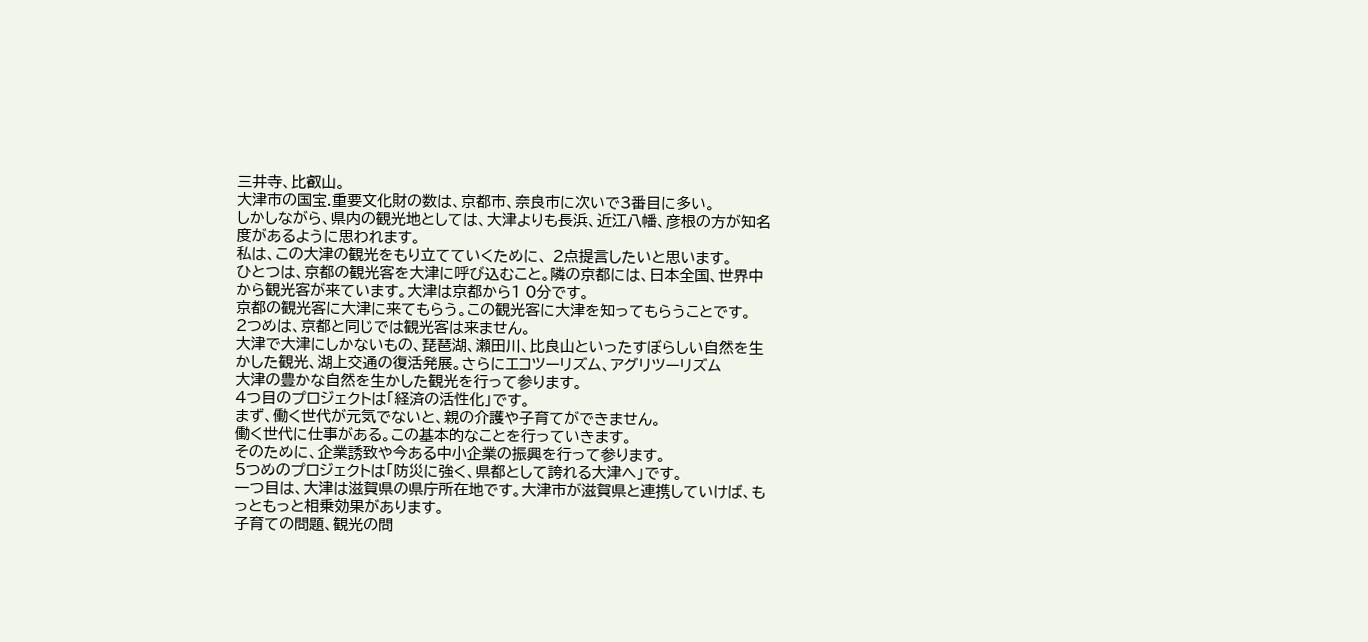三井寺、比叡山。
大津市の国宝.重要文化財の数は、京都市、奈良市に次いで3番目に多い。
しかしながら、県内の観光地としては、大津よりも長浜、近江八幡、彦根の方が知名
度があるように思われます。
私は、この大津の観光をもり立てていくために、 2点提言したいと思います。
ひとつは、京都の観光客を大津に呼び込むこと。隣の京都には、日本全国、世界中
から観光客が来ています。大津は京都から1 0分です。
京都の観光客に大津に来てもらう。この観光客に大津を知ってもらうことです。
2つめは、京都と同じでは観光客は来ません。
大津で大津にしかないもの、琵琶湖、瀬田川、比良山といったすぼらしい自然を生
かした観光、湖上交通の復活発展。さらにエコツーリズム、アグリツーリズム
大津の豊かな自然を生かした観光を行って参ります。
4つ目のプロジェクトは「経済の活性化」です。
まず、働く世代が元気でないと、親の介護や子育てができません。
働く世代に仕事がある。この基本的なことを行っていきます。
そのために、企業誘致や今ある中小企業の振興を行って参ります。
5つめのプロジェクトは「防災に強く、県都として誇れる大津へ」です。
一つ目は、大津は滋賀県の県庁所在地です。大津市が滋賀県と連携していけば、も
っともっと相乗効果があります。
子育ての問題、観光の問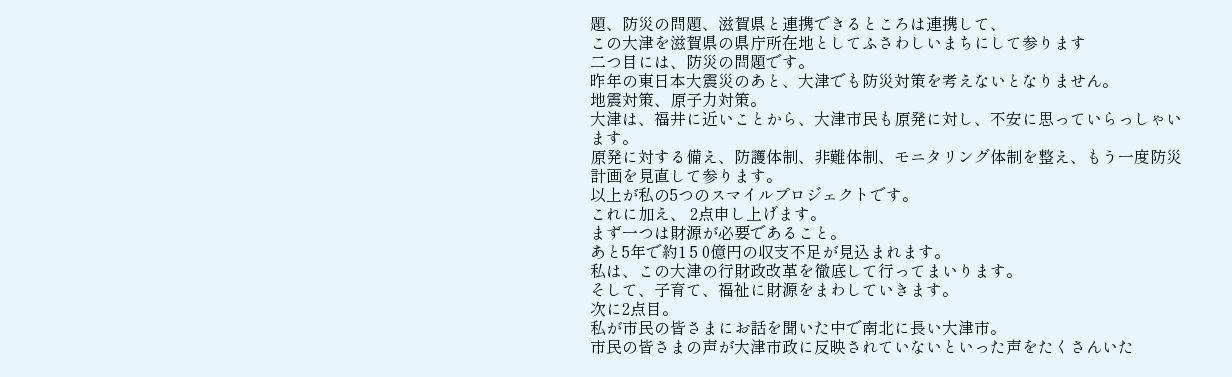題、防災の問題、滋賀県と連携できるところは連携して、
この大津を滋賀県の県庁所在地としてふさわしいまちにして参ります
二つ目には、防災の問題です。
昨年の東日本大震災のあと、大津でも防災対策を考えないとなりません。
地震対策、原子力対策。
大津は、福井に近いことから、大津市民も原発に対し、不安に思っていらっしゃい
ます。
原発に対する備え、防護体制、非難体制、モニタリング体制を整え、もう一度防災
計画を見直して参ります。
以上が私の5つのスマイルプロジェクトです。
これに加え、 2点申し上げます。
まず一つは財源が必要であること。
あと5年で約1 5 0億円の収支不足が見込まれます。
私は、この大津の行財政改革を徹底して行ってまいります。
そして、子育て、福祉に財源をまわしていきます。
次に2点目。
私が市民の皆さまにお話を聞いた中で南北に長い大津市。
市民の皆さまの声が大津市政に反映されていないといった声をたくさんいた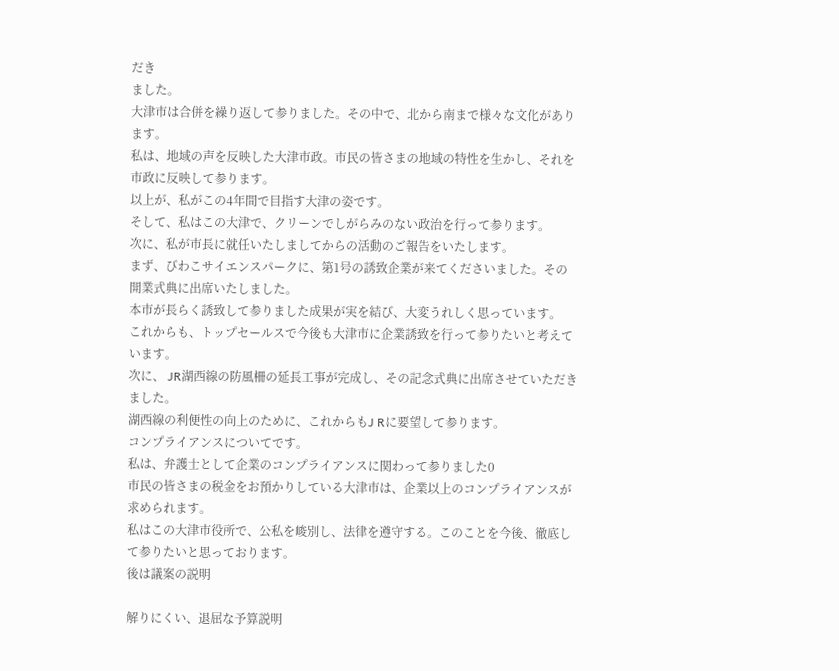だき
ました。
大津市は合併を繰り返して参りました。その中で、北から南まで様々な文化があり
ます。
私は、地域の声を反映した大津市政。市民の皆さまの地域の特性を生かし、それを
市政に反映して参ります。
以上が、私がこの4年間で目指す大津の姿です。
そして、私はこの大津で、クリーンでしがらみのない政治を行って参ります。
次に、私が市長に就任いたしましてからの活動のご報告をいたします。
まず、びわこサイエンスパークに、第1号の誘致企業が来てくださいました。その
開業式典に出席いたしました。
本市が長らく誘致して参りました成果が実を結び、大変うれしく思っています。
これからも、トップセールスで今後も大津市に企業誘致を行って参りたいと考えて
います。
次に、 JR湖西線の防風柵の延長工事が完成し、その記念式典に出席させていただき
ました。
湖西線の利便性の向上のために、これからもJ Rに要望して参ります。
コンプライアンスについてです。
私は、弁護士として企業のコンプライアンスに関わって参りました0
市民の皆さまの税金をお預かりしている大津市は、企業以上のコンプライアンスが
求められます。
私はこの大津市役所で、公私を峻別し、法律を遵守する。このことを今後、徹底し
て参りたいと思っております。
後は議案の説明

解りにくい、退屈な予算説明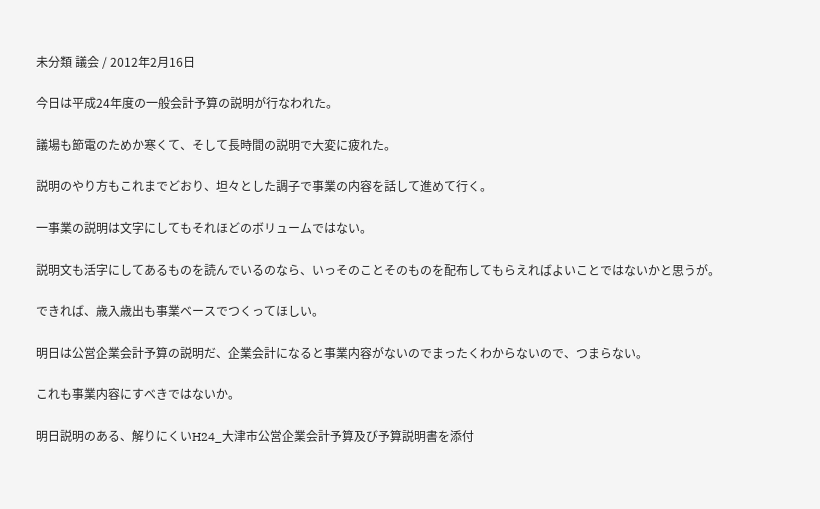未分類 議会 / 2012年2月16日

今日は平成24年度の一般会計予算の説明が行なわれた。

議場も節電のためか寒くて、そして長時間の説明で大変に疲れた。

説明のやり方もこれまでどおり、坦々とした調子で事業の内容を話して進めて行く。

一事業の説明は文字にしてもそれほどのボリュームではない。

説明文も活字にしてあるものを読んでいるのなら、いっそのことそのものを配布してもらえればよいことではないかと思うが。

できれば、歳入歳出も事業ベースでつくってほしい。

明日は公営企業会計予算の説明だ、企業会計になると事業内容がないのでまったくわからないので、つまらない。

これも事業内容にすべきではないか。

明日説明のある、解りにくいH24_大津市公営企業会計予算及び予算説明書を添付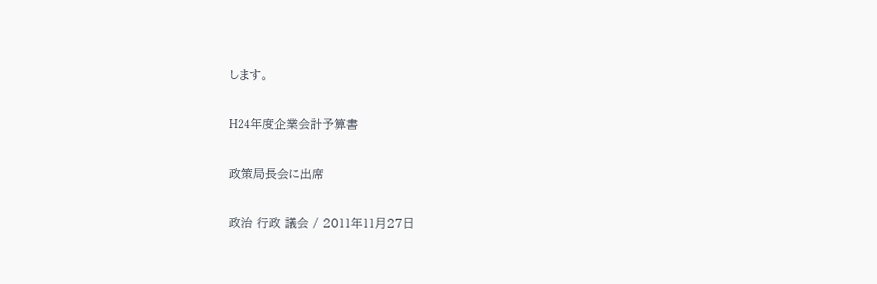します。

H24年度企業会計予算書

政策局長会に出席

政治 行政 議会 / 2011年11月27日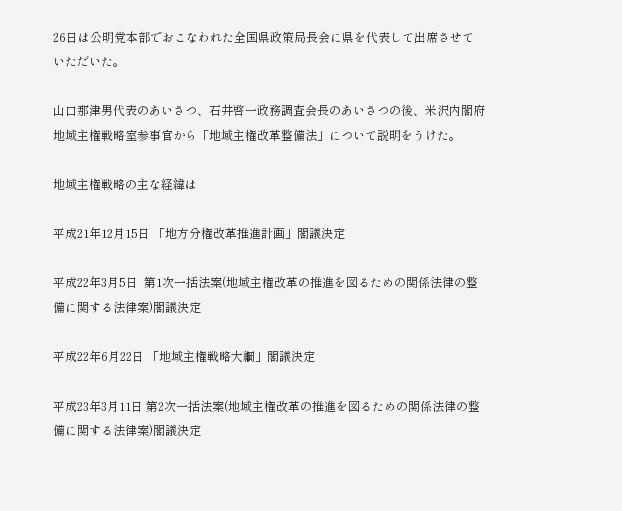26日は公明党本部でおこなわれた全国県政策局長会に県を代表して出席させていただいた。

山口那津男代表のあいさつ、石井啓一政務調査会長のあいさつの後、米沢内閣府地域主権戦略室参事官から「地域主権改革整備法」について説明をうけた。

地域主権戦略の主な経緯は

平成21年12月15日 「地方分権改革推進計画」閣議決定

平成22年3月5日  第1次一括法案(地域主権改革の推進を図るための関係法律の整備に関する法律案)閣議決定

平成22年6月22日 「地域主権戦略大綱」閣議決定

平成23年3月11日 第2次一括法案(地域主権改革の推進を図るための関係法律の整備に関する法律案)閣議決定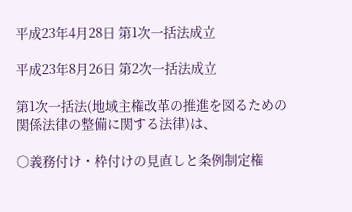平成23年4月28日 第1次一括法成立

平成23年8月26日 第2次一括法成立

第1次一括法(地域主権改革の推進を図るための関係法律の整備に関する法律)は、

〇義務付け・枠付けの見直しと条例制定権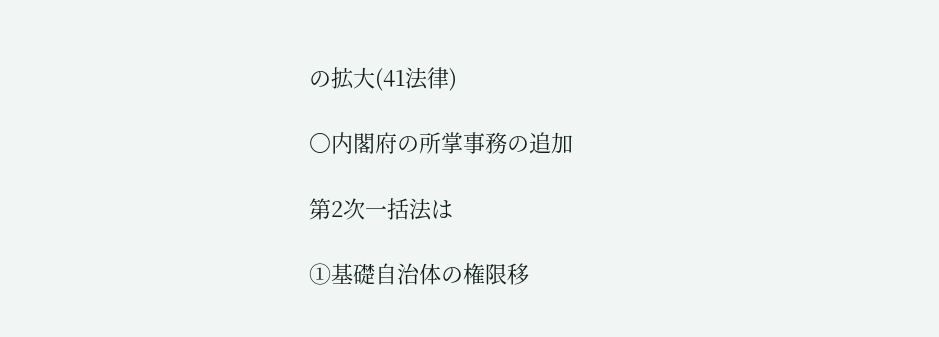の拡大(41法律)

〇内閣府の所掌事務の追加

第2次一括法は

①基礎自治体の権限移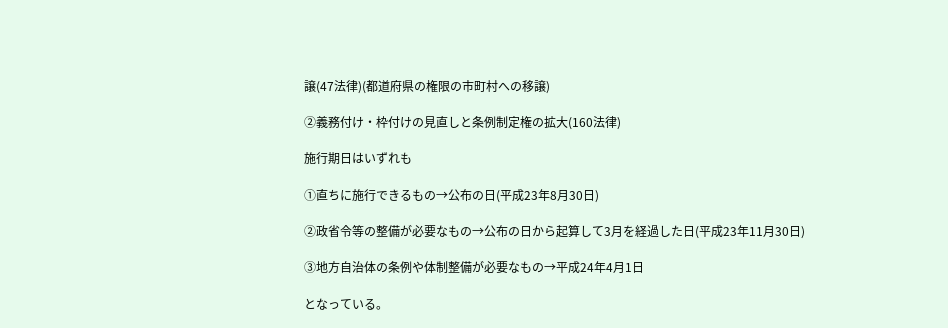譲(47法律)(都道府県の権限の市町村への移譲)

②義務付け・枠付けの見直しと条例制定権の拡大(160法律)

施行期日はいずれも

①直ちに施行できるもの→公布の日(平成23年8月30日)

②政省令等の整備が必要なもの→公布の日から起算して3月を経過した日(平成23年11月30日)

③地方自治体の条例や体制整備が必要なもの→平成24年4月1日

となっている。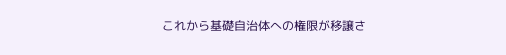これから基礎自治体への権限が移譲さ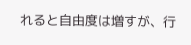れると自由度は増すが、行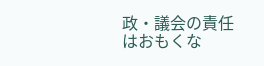政・議会の責任はおもくな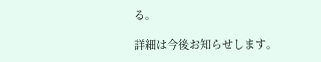る。

詳細は今後お知らせします。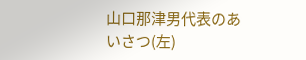山口那津男代表のあいさつ(左)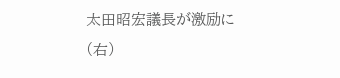太田昭宏議長が激励に(右)